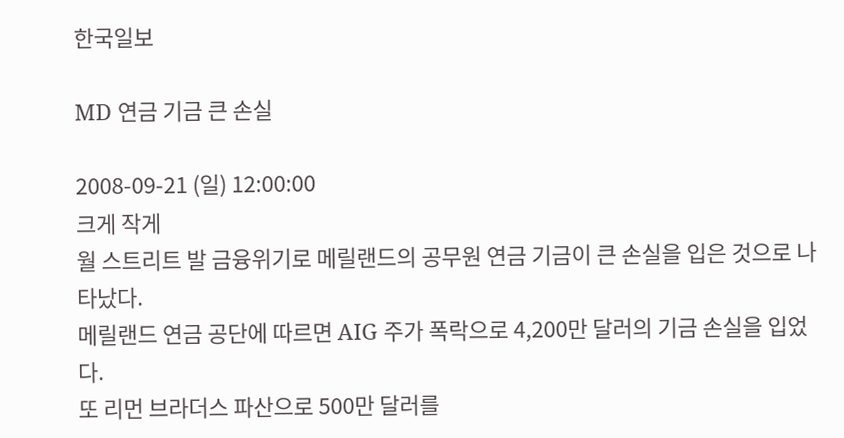한국일보

MD 연금 기금 큰 손실

2008-09-21 (일) 12:00:00
크게 작게
월 스트리트 발 금융위기로 메릴랜드의 공무원 연금 기금이 큰 손실을 입은 것으로 나타났다.
메릴랜드 연금 공단에 따르면 AIG 주가 폭락으로 4,200만 달러의 기금 손실을 입었다.
또 리먼 브라더스 파산으로 500만 달러를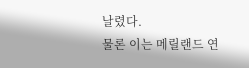날렸다.
물론 이는 메릴랜드 연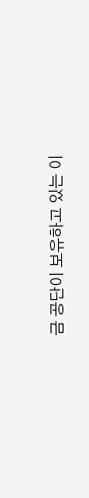금 공단이 보유하고 있는 이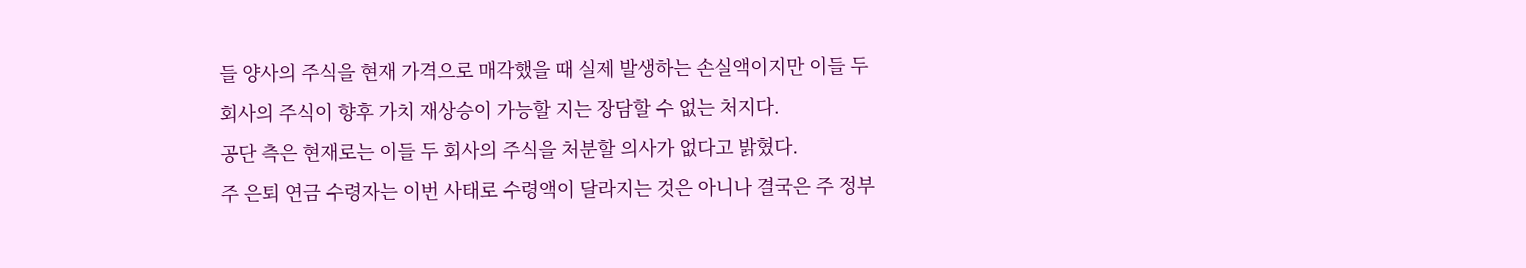들 양사의 주식을 현재 가격으로 매각했을 때 실제 발생하는 손실액이지만 이들 두 회사의 주식이 향후 가치 재상승이 가능할 지는 장담할 수 없는 처지다.
공단 측은 현재로는 이들 두 회사의 주식을 처분할 의사가 없다고 밝혔다.
주 은퇴 연금 수령자는 이번 사태로 수령액이 달라지는 것은 아니나 결국은 주 정부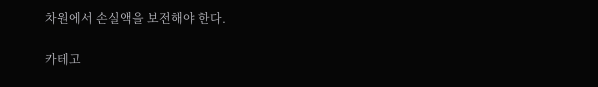차원에서 손실액을 보전해야 한다.

카테고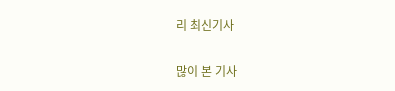리 최신기사

많이 본 기사